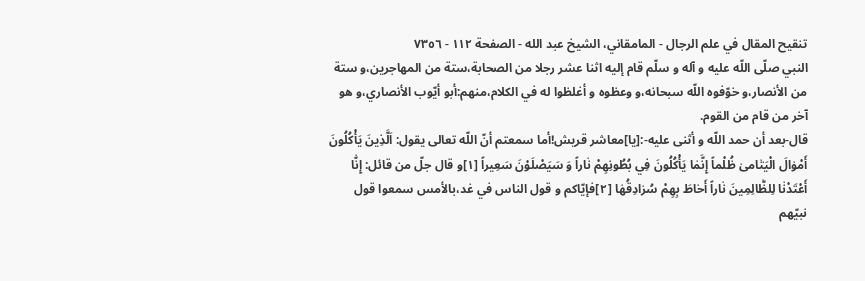تنقيح المقال في علم الرجال - المامقاني، الشيخ عبد الله - الصفحة ١١٢ - ٧٣٥٦
النبي صلّى اللّه عليه و آله و سلّم قام إليه اثنا عشر رجلا من الصحابة،ستة من المهاجرين،و ستة من الأنصار،و خوّفوه اللّه سبحانه،و وعظوه و أغلظوا له في الكلام،منهم:أبو أيّوب الأنصاري،و هو آخر من قام من القوم.
قال-بعد أن حمد اللّه و أثنى عليه-:[يا]معاشر قريش!أما سمعتم أنّ اللّه تعالى يقول: اَلَّذِينَ يَأْكُلُونَ أَمْوٰالَ الْيَتٰامىٰ ظُلْماً إِنَّمٰا يَأْكُلُونَ فِي بُطُونِهِمْ نٰاراً وَ سَيَصْلَوْنَ سَعِيراً [١]و قال جلّ من قائل: إِنّٰا أَعْتَدْنٰا لِلظّٰالِمِينَ نٰاراً أَحٰاطَ بِهِمْ سُرٰادِقُهٰا [٢]فإيّاكم و قول الناس في غد،بالأمس سمعوا قول نبيّهم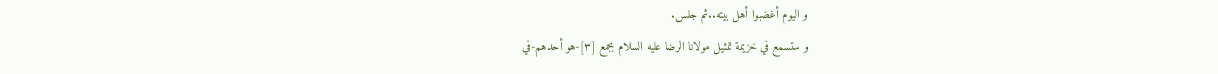و اليوم أغضبوا أهل بيته..ثم جلس.
و ستسمع في خزيمة تمثيل مولانا الرضا عليه السلام بجمع [٣]-هو أحدهم-في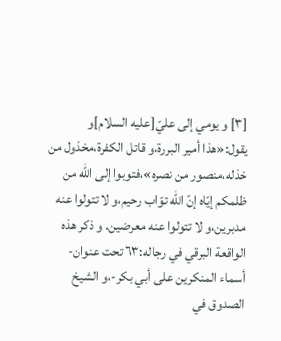[٣] و يومي إلى عليّ[عليه السلام]و يقول:«هذا أمير البررة،و قاتل الكفرة،مخذول من خذله،منصور من نصره»،فتوبوا إلى اللّه من ظلمكم إيّاه إنّ اللّه توّاب رحيم،و لا تتولوا عنه مدبرين،و لا تتولوا عنه معرضين. و ذكر هذه الواقعة البرقي في رجاله:٦٣ تحت عنوان-أسماء المنكرين على أبي بكر-،و الشيخ الصدوق في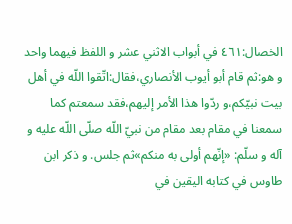الخصال:٤٦١ في أبواب الاثني عشر و اللفظ فيهما واحد و هو:ثم قام أبو أيوب الأنصاري،فقال:اتّقوا اللّه في أهل بيت نبيّكم،و ردّوا هذا الأمر إليهم،فقد سمعتم كما سمعنا في مقام بعد مقام من نبيّ اللّه صلّى اللّه عليه و آله و سلّم: «إنّهم أولى به منكم»ثم جلس. و ذكر ابن طاوس في كتابه اليقين في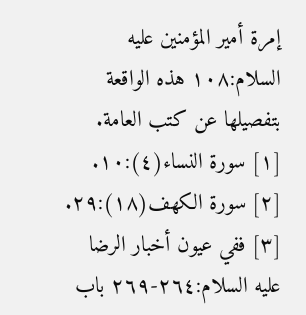إمرة أمير المؤمنين عليه السلام:١٠٨ هذه الواقعة بتفصيلها عن كتب العامة.
[١] سورة النساء(٤):١٠.
[٢] سورة الكهف(١٨):٢٩.
[٣] ففي عيون أخبار الرضا عليه السلام:٢٦٤-٢٦٩ باب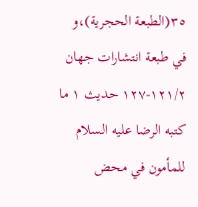٣٥(الطبعة الحجرية)،و في طبعة انتشارات جهان ١٢١/٢-١٢٧ حديث ١ ما كتبه الرضا عليه السلام للمأمون في محض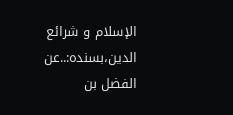الإسلام و شرائع الدين،بسنده:..عن الفضل بن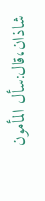شاذان،قال:سأل المأمون